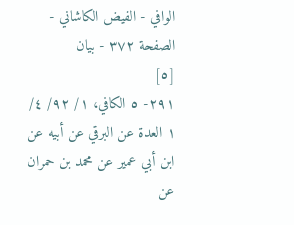الوافي - الفيض الكاشاني - الصفحة ٣٧٢ - بیان
[٥]
٢٩١- ٥ الكافي، ١/ ٩٢/ ٤/ ١ العدة عن البرقي عن أبيه عن ابن أبي عمير عن محمد بن حمران عن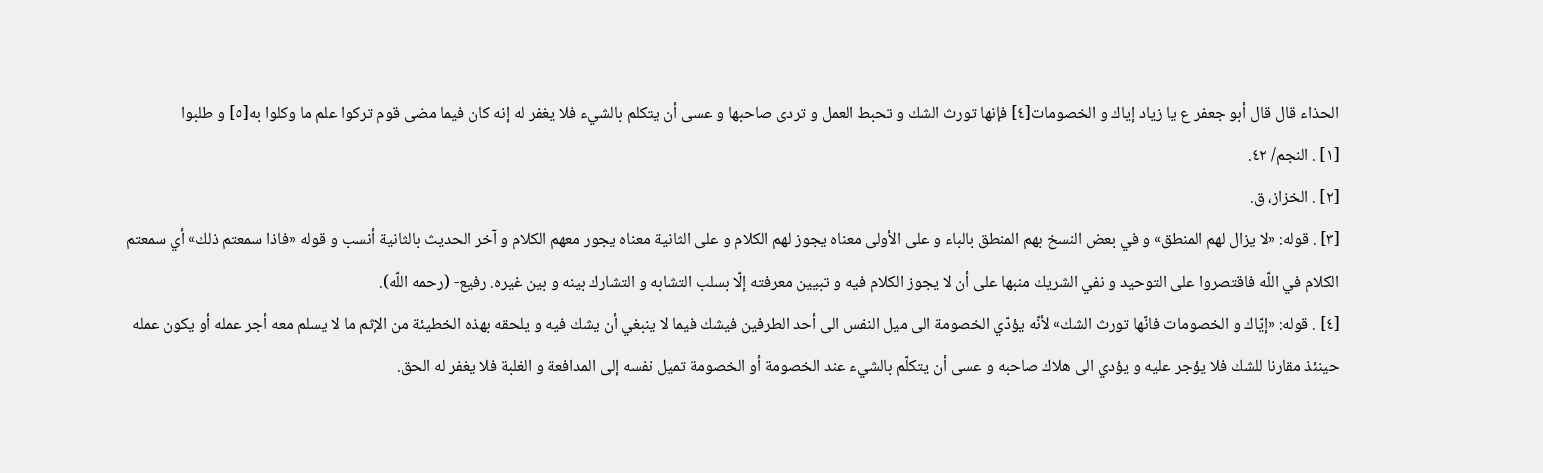الحذاء قال قال أبو جعفر ع يا زياد إياك و الخصومات[٤] فإنها تورث الشك و تحبط العمل و تردى صاحبها و عسى أن يتكلم بالشيء فلا يغفر له إنه كان فيما مضى قوم تركوا علم ما وكلوا به[٥] و طلبوا
[١] . النجم/ ٤٢.
[٢] . الخزاز، ق.
[٣] . قوله: «لا يزال لهم المنطق» و في بعض النسخ بهم المنطق بالباء و على الأولى معناه يجوز لهم الكلام و على الثانية معناه يجور معهم الكلام و آخر الحديث بالثانية أنسب و قوله «فاذا سمعتم ذلك» أي سمعتم الكلام في اللّه فاقتصروا على التوحيد و نفي الشريك منبها على أن لا يجوز الكلام فيه و تبيين معرفته إلّا بسلب التشابه و التشارك بينه و بين غيره. رفيع- (رحمه اللّه).
[٤] . قوله: «إيّاك و الخصومات فانّها تورث الشك» لأنّه يؤدّي الخصومة الى ميل النفس الى أحد الطرفين فيشك فيما لا ينبغي أن يشك فيه و يلحقه بهذه الخطيئة من الإثم ما لا يسلم معه أجر عمله أو يكون عمله حينئذ مقارنا للشك فلا يؤجر عليه و يؤدي الى هلاك صاحبه و عسى أن يتكلّم بالشيء عند الخصومة أو الخصومة تميل نفسه إلى المدافعة و الغلبة فلا يغفر له الحق.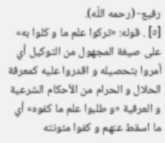رفيع- (رحمه اللّه).
[٥] . قوله: «تركوا علم ما و كلوا به» على صيغة المجهول من التوكيل أي أمروا بتحصيله و اقدروا عليه كمعرفة الحلال و الحرام من الأحكام الشرعية و العرفية «و طلبوا علم ما كفوه» أي ما اسقط عنهم و كفوا مئونته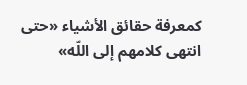كمعرفة حقائق الأشياء «حتى انتهى كلامهم إلى اللّه»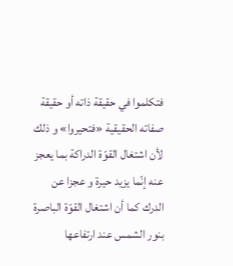فتكلموا في حقيقة ذاته أو حقيقة صفاته الحقيقية «فتحيروا» و ذلك لأن اشتغال القوّة الدراكة بما يعجز عنه إنّما يزيد حيرة و عجزا عن الدرك كما أن اشتغال القوّة الباصرة بنور الشمس عند ارتفاعها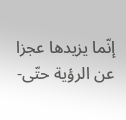إنّما يزيدها عجزا عن الرؤية حتّى-